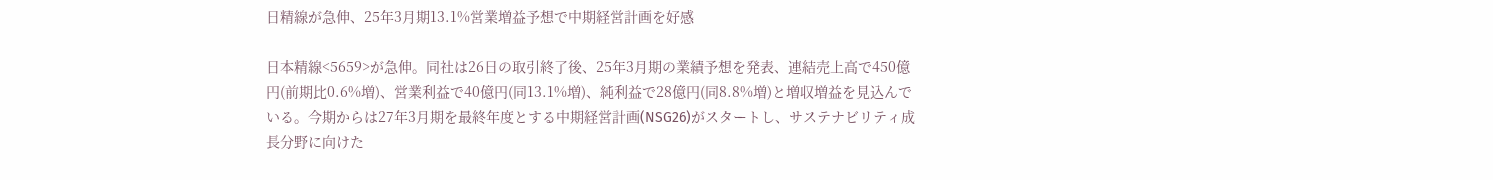日精線が急伸、25年3月期13.1%営業増益予想で中期経営計画を好感

日本精線<5659>が急伸。同社は26日の取引終了後、25年3月期の業績予想を発表、連結売上高で450億円(前期比0.6%増)、営業利益で40億円(同13.1%増)、純利益で28億円(同8.8%増)と増収増益を見込んでいる。今期からは27年3月期を最終年度とする中期経営計画(NSG26)がスタートし、サステナビリティ成長分野に向けた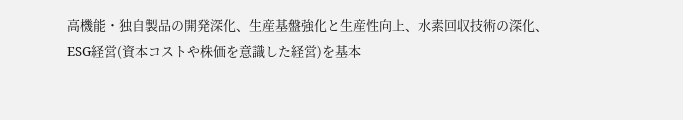高機能・独自製品の開発深化、生産基盤強化と生産性向上、水素回収技術の深化、ESG経営(資本コストや株価を意識した経営)を基本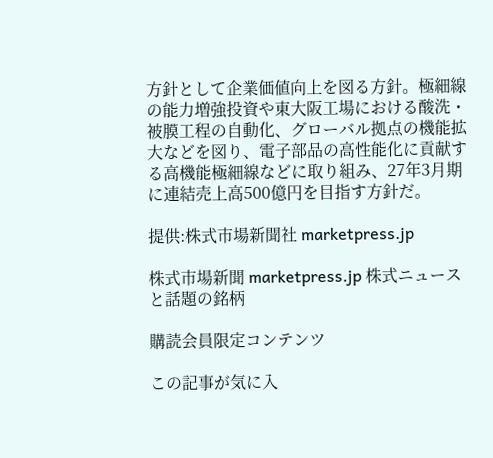方針として企業価値向上を図る方針。極細線の能力増強投資や東大阪工場における酸洗・被膜工程の自動化、グローバル拠点の機能拡大などを図り、電子部品の高性能化に貢献する高機能極細線などに取り組み、27年3月期に連結売上高500億円を目指す方針だ。

提供:株式市場新聞社 marketpress.jp

株式市場新聞 marketpress.jp 株式ニュースと話題の銘柄

購読会員限定コンテンツ

この記事が気に入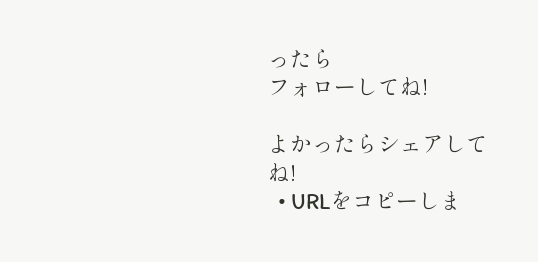ったら
フォローしてね!

よかったらシェアしてね!
  • URLをコピーしま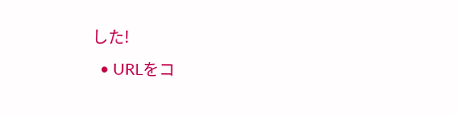した!
  • URLをコ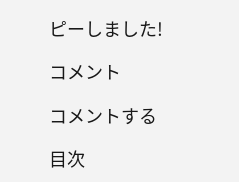ピーしました!

コメント

コメントする

目次